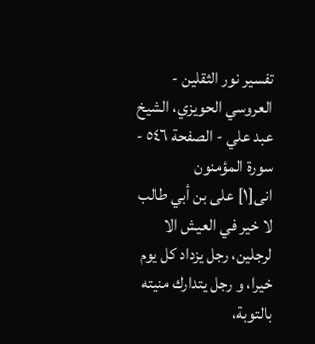تفسير نور الثقلين - العروسي الحويزي، الشيخ عبد علي - الصفحة ٥٤٦ - سورة المؤمنون
انى[١] على بن أبي طالب لا خير في العيش الا لرجلين، رجل يزداد كل يوم خيرا، و رجل يتدارك منيته بالتوبة،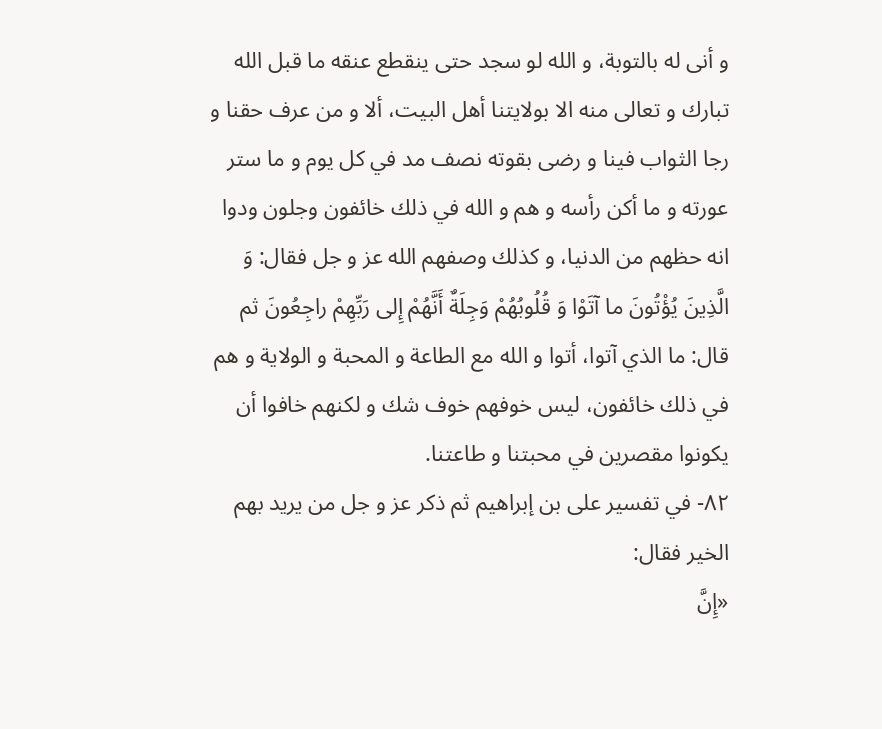و أنى له بالتوبة، و الله لو سجد حتى ينقطع عنقه ما قبل الله تبارك و تعالى منه الا بولايتنا أهل البيت، ألا و من عرف حقنا و رجا الثواب فينا و رضى بقوته نصف مد في كل يوم و ما ستر عورته و ما أكن رأسه و هم و الله في ذلك خائفون وجلون ودوا انه حظهم من الدنيا، و كذلك وصفهم الله عز و جل فقال: وَ الَّذِينَ يُؤْتُونَ ما آتَوْا وَ قُلُوبُهُمْ وَجِلَةٌ أَنَّهُمْ إِلى رَبِّهِمْ راجِعُونَ ثم قال: ما الذي آتوا، أتوا و الله مع الطاعة و المحبة و الولاية و هم في ذلك خائفون، ليس خوفهم خوف شك و لكنهم خافوا أن يكونوا مقصرين في محبتنا و طاعتنا.
٨٢- في تفسير على بن إبراهيم ثم ذكر عز و جل من يريد بهم الخير فقال:
«إِنَّ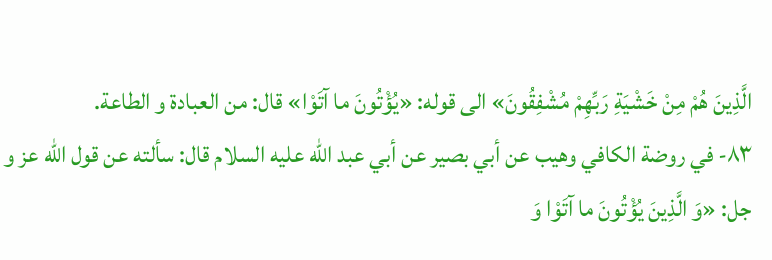الَّذِينَ هُمْ مِنْ خَشْيَةِ رَبِّهِمْ مُشْفِقُونَ» الى قوله: «يُؤْتُونَ ما آتَوْا» قال: من العبادة و الطاعة.
٨٣- في روضة الكافي وهيب عن أبي بصير عن أبي عبد الله عليه السلام قال: سألته عن قول الله عز و جل: «وَ الَّذِينَ يُؤْتُونَ ما آتَوْا وَ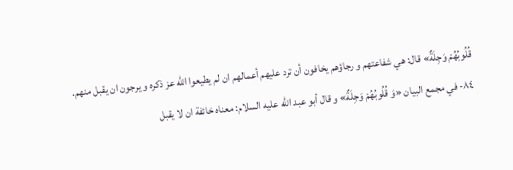قُلُوبُهُمْ وَجِلَةٌ» قال: هي شفاعتهم و رجاؤهم يخافون أن ترد عليهم أعمالهم ان لم يطيعوا الله عز ذكره و يرجون ان يقبل منهم.
٨٤- في مجمع البيان «وَ قُلُوبُهُمْ وَجِلَةٌ» و قال أبو عبد الله عليه السلام: معناه خائفة ان لا يقبل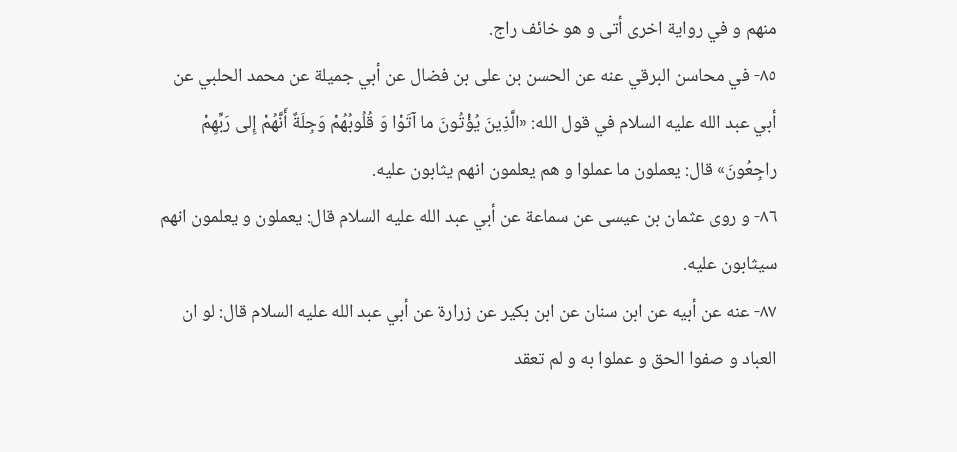منهم و في رواية اخرى أتى و هو خائف راج.
٨٥- في محاسن البرقي عنه عن الحسن بن على بن فضال عن أبي جميلة عن محمد الحلبي عن أبي عبد الله عليه السلام في قول الله: «الَّذِينَ يُؤْتُونَ ما آتَوْا وَ قُلُوبُهُمْ وَجِلَةٌ أَنَّهُمْ إِلى رَبِّهِمْ راجِعُونَ» قال: يعملون ما عملوا و هم يعلمون انهم يثابون عليه.
٨٦- و روى عثمان بن عيسى عن سماعة عن أبي عبد الله عليه السلام قال: يعملون و يعلمون انهم سيثابون عليه.
٨٧- عنه عن أبيه عن ابن سنان عن ابن بكير عن زرارة عن أبي عبد الله عليه السلام قال: لو ان العباد و صفوا الحق و عملوا به و لم تعقد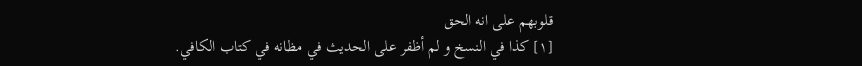قلوبهم على انه الحق
[١] كذا في النسخ و لم أظفر على الحديث في مظانه في كتاب الكافي.